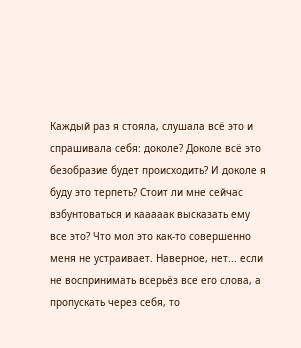Каждый раз я стояла, слушала всё это и спрашивала себя: доколе? Доколе всё это безобразие будет происходить? И доколе я буду это терпеть? Стоит ли мне сейчас взбунтоваться и кааааак высказать ему все это? Что мол это как-то совершенно меня не устраивает. Наверное, нет... если не воспринимать всерьёз все его слова, а пропускать через себя, то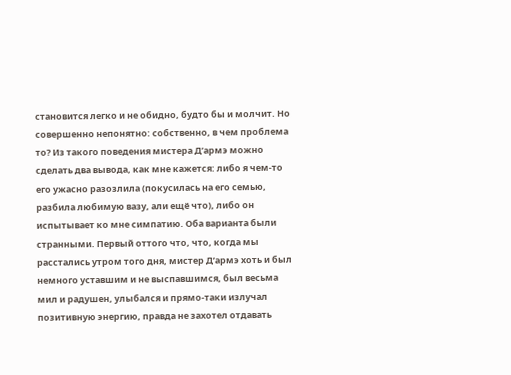становится легко и не обидно, будто бы и молчит. Но совершенно непонятно: собственно, в чем проблема то? Из такого поведения мистера Д’армэ можно сделать два вывода, как мне кажется: либо я чем-то его ужасно разозлила (покусилась на его семью, разбила любимую вазу, али ещё что), либо он испытывает ко мне симпатию. Оба варианта были странными. Первый оттого что, что, когда мы расстались утром того дня, мистер Д’армэ хоть и был немного уставшим и не выспавшимся, был весьма мил и радушен, улыбался и прямо-таки излучал позитивную энергию, правда не захотел отдавать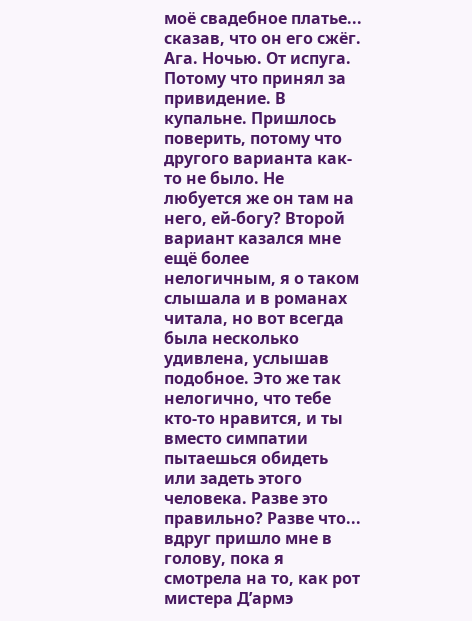моё свадебное платье... сказав, что он его сжёг. Ага. Ночью. От испуга. Потому что принял за привидение. В купальне. Пришлось поверить, потому что другого варианта как-то не было. Не любуется же он там на него, ей-богу? Второй вариант казался мне ещё более нелогичным, я о таком слышала и в романах читала, но вот всегда была несколько удивлена, услышав подобное. Это же так нелогично, что тебе кто-то нравится, и ты вместо симпатии пытаешься обидеть или задеть этого человека. Разве это правильно? Разве что... вдруг пришло мне в голову, пока я смотрела на то, как рот мистера Д’армэ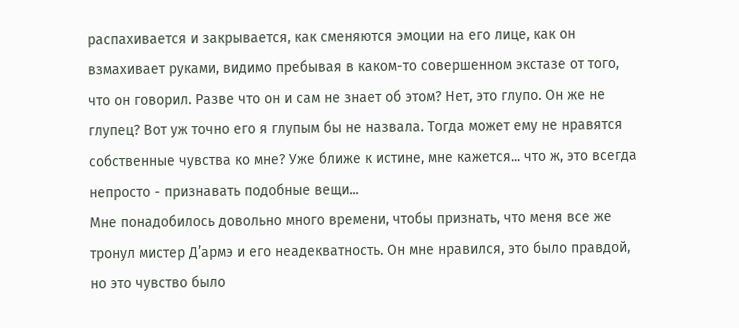распахивается и закрывается, как сменяются эмоции на его лице, как он взмахивает руками, видимо пребывая в каком-то совершенном экстазе от того, что он говорил. Разве что он и сам не знает об этом? Нет, это глупо. Он же не глупец? Вот уж точно его я глупым бы не назвала. Тогда может ему не нравятся собственные чувства ко мне? Уже ближе к истине, мне кажется... что ж, это всегда непросто - признавать подобные вещи...
Мне понадобилось довольно много времени, чтобы признать, что меня все же тронул мистер Д’армэ и его неадекватность. Он мне нравился, это было правдой, но это чувство было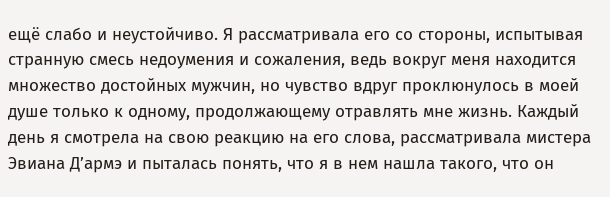ещё слабо и неустойчиво. Я рассматривала его со стороны, испытывая странную смесь недоумения и сожаления, ведь вокруг меня находится множество достойных мужчин, но чувство вдруг проклюнулось в моей душе только к одному, продолжающему отравлять мне жизнь. Каждый день я смотрела на свою реакцию на его слова, рассматривала мистера Эвиана Д’армэ и пыталась понять, что я в нем нашла такого, что он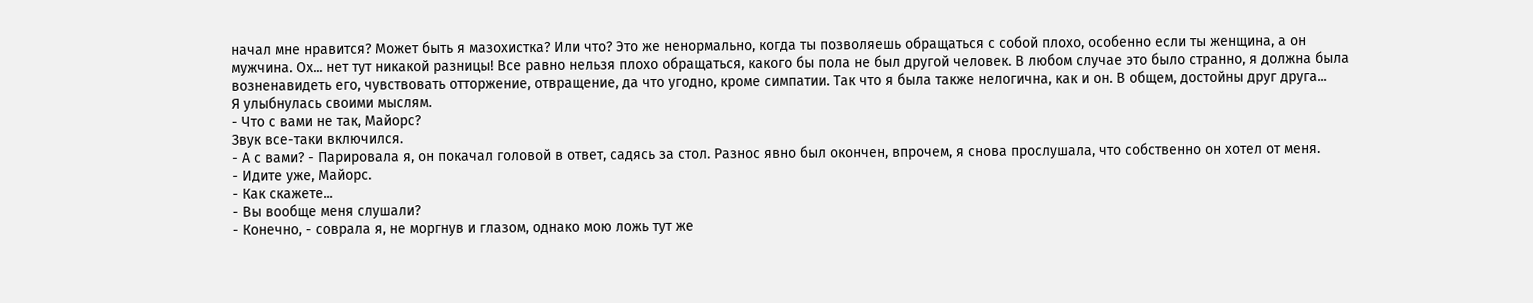начал мне нравится? Может быть я мазохистка? Или что? Это же ненормально, когда ты позволяешь обращаться с собой плохо, особенно если ты женщина, а он мужчина. Ох... нет тут никакой разницы! Все равно нельзя плохо обращаться, какого бы пола не был другой человек. В любом случае это было странно, я должна была возненавидеть его, чувствовать отторжение, отвращение, да что угодно, кроме симпатии. Так что я была также нелогична, как и он. В общем, достойны друг друга...
Я улыбнулась своими мыслям.
- Что с вами не так, Майорс?
Звук все-таки включился.
- А с вами? - Парировала я, он покачал головой в ответ, садясь за стол. Разнос явно был окончен, впрочем, я снова прослушала, что собственно он хотел от меня.
- Идите уже, Майорс.
- Как скажете...
- Вы вообще меня слушали?
- Конечно, - соврала я, не моргнув и глазом, однако мою ложь тут же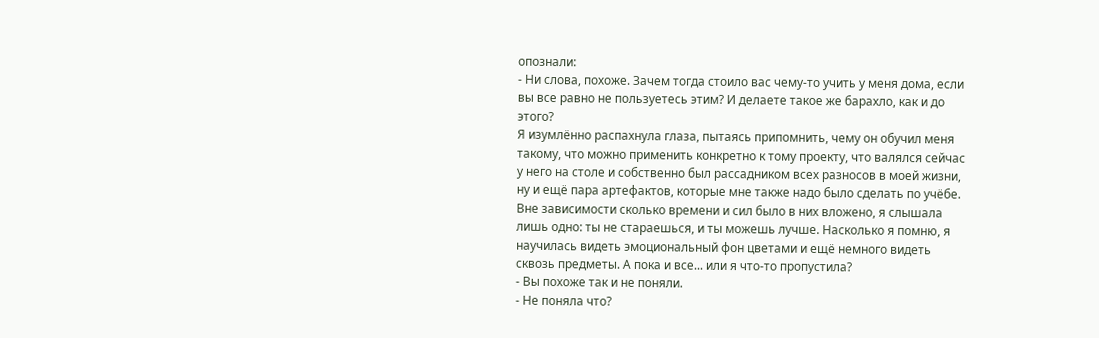опознали:
- Ни слова, похоже. Зачем тогда стоило вас чему-то учить у меня дома, если вы все равно не пользуетесь этим? И делаете такое же барахло, как и до этого?
Я изумлённо распахнула глаза, пытаясь припомнить, чему он обучил меня такому, что можно применить конкретно к тому проекту, что валялся сейчас у него на столе и собственно был рассадником всех разносов в моей жизни, ну и ещё пара артефактов, которые мне также надо было сделать по учёбе. Вне зависимости сколько времени и сил было в них вложено, я слышала лишь одно: ты не стараешься, и ты можешь лучше. Насколько я помню, я научилась видеть эмоциональный фон цветами и ещё немного видеть сквозь предметы. А пока и все... или я что-то пропустила?
- Вы похоже так и не поняли.
- Не поняла что?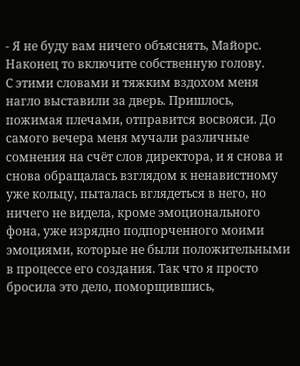- Я не буду вам ничего объяснять, Майорс. Наконец то включите собственную голову.
С этими словами и тяжким вздохом меня нагло выставили за дверь. Пришлось, пожимая плечами, отправится восвояси. До самого вечера меня мучали различные сомнения на счёт слов директора, и я снова и снова обращалась взглядом к ненавистному уже кольцу, пыталась вглядеться в него, но ничего не видела, кроме эмоционального фона, уже изрядно подпорченного моими эмоциями, которые не были положительными в процессе его создания. Так что я просто бросила это дело, поморщившись,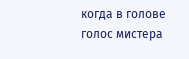когда в голове голос мистера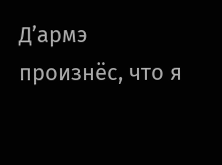Д’армэ произнёс, что я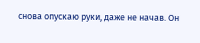снова опускаю руки, даже не начав. Он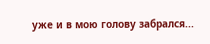уже и в мою голову забрался...